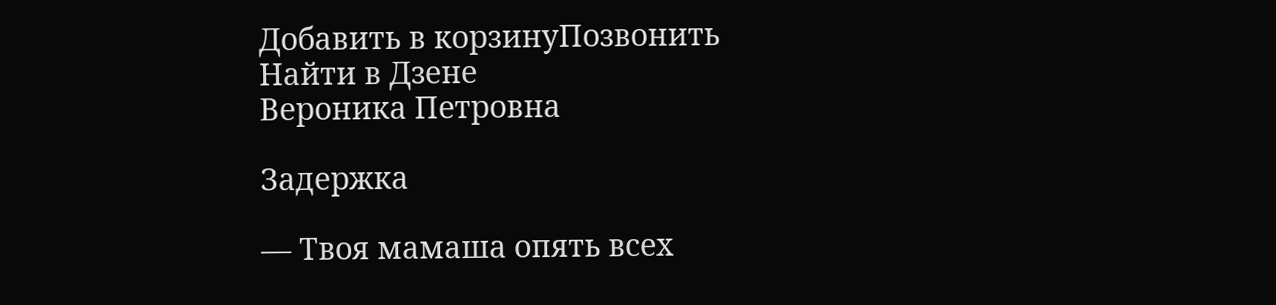Добавить в корзинуПозвонить
Найти в Дзене
Вероника Петровна

Задержка

— Твоя мамаша опять всех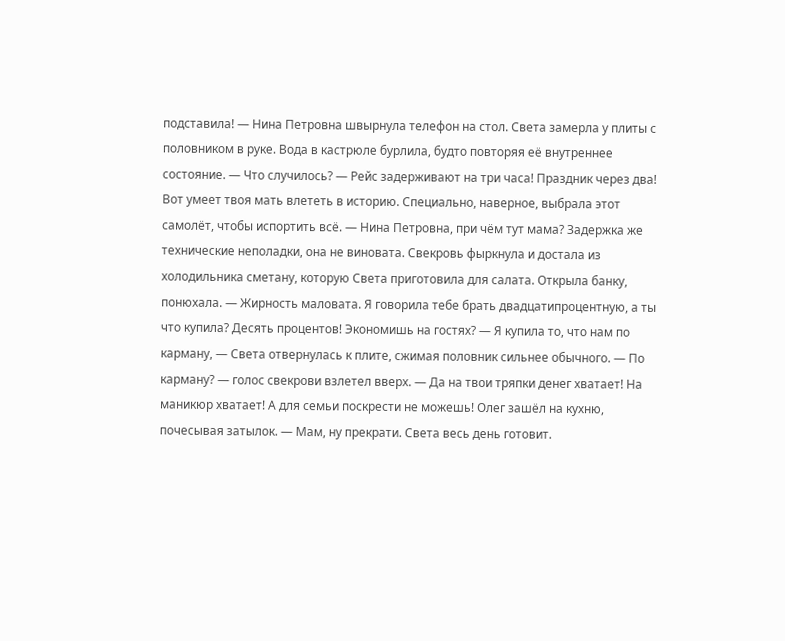подставила! — Нина Петровна швырнула телефон на стол. Света замерла у плиты с половником в руке. Вода в кастрюле бурлила, будто повторяя её внутреннее состояние. — Что случилось? — Рейс задерживают на три часа! Праздник через два! Вот умеет твоя мать влететь в историю. Специально, наверное, выбрала этот самолёт, чтобы испортить всё. — Нина Петровна, при чём тут мама? Задержка же технические неполадки, она не виновата. Свекровь фыркнула и достала из холодильника сметану, которую Света приготовила для салата. Открыла банку, понюхала. — Жирность маловата. Я говорила тебе брать двадцатипроцентную, а ты что купила? Десять процентов! Экономишь на гостях? — Я купила то, что нам по карману, — Света отвернулась к плите, сжимая половник сильнее обычного. — По карману? — голос свекрови взлетел вверх. — Да на твои тряпки денег хватает! На маникюр хватает! А для семьи поскрести не можешь! Олег зашёл на кухню, почесывая затылок. — Мам, ну прекрати. Света весь день готовит.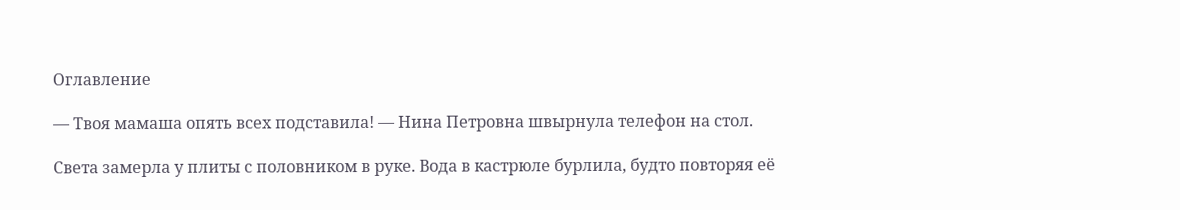Оглавление

— Твоя мамаша опять всех подставила! — Нина Петровна швырнула телефон на стол.

Света замерла у плиты с половником в руке. Вода в кастрюле бурлила, будто повторяя её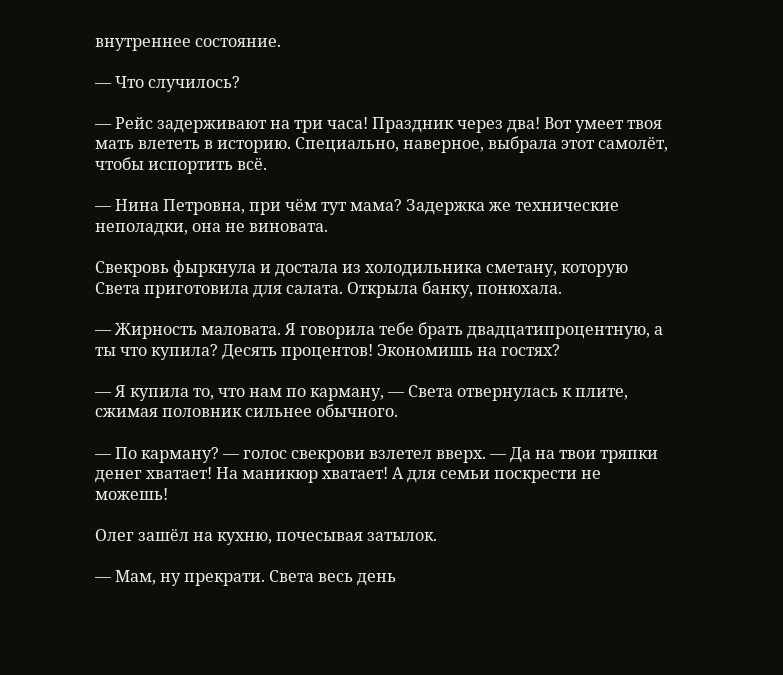внутреннее состояние.

— Что случилось?

— Рейс задерживают на три часа! Праздник через два! Вот умеет твоя мать влететь в историю. Специально, наверное, выбрала этот самолёт, чтобы испортить всё.

— Нина Петровна, при чём тут мама? Задержка же технические неполадки, она не виновата.

Свекровь фыркнула и достала из холодильника сметану, которую Света приготовила для салата. Открыла банку, понюхала.

— Жирность маловата. Я говорила тебе брать двадцатипроцентную, а ты что купила? Десять процентов! Экономишь на гостях?

— Я купила то, что нам по карману, — Света отвернулась к плите, сжимая половник сильнее обычного.

— По карману? — голос свекрови взлетел вверх. — Да на твои тряпки денег хватает! На маникюр хватает! А для семьи поскрести не можешь!

Олег зашёл на кухню, почесывая затылок.

— Мам, ну прекрати. Света весь день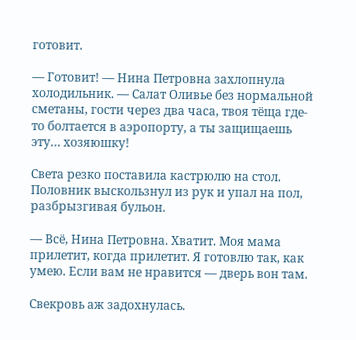готовит.

— Готовит! — Нина Петровна захлопнула холодильник. — Салат Оливье без нормальной сметаны, гости через два часа, твоя тёща где-то болтается в аэропорту, а ты защищаешь эту… хозяюшку!

Света резко поставила кастрюлю на стол. Половник выскользнул из рук и упал на пол, разбрызгивая бульон.

— Всё, Нина Петровна. Хватит. Моя мама прилетит, когда прилетит. Я готовлю так, как умею. Если вам не нравится — дверь вон там.

Свекровь аж задохнулась.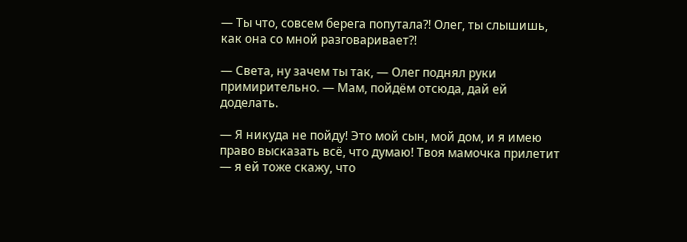— Ты что, совсем берега попутала?! Олег, ты слышишь, как она со мной разговаривает?!

— Света, ну зачем ты так, — Олег поднял руки примирительно. — Мам, пойдём отсюда, дай ей доделать.

— Я никуда не пойду! Это мой сын, мой дом, и я имею право высказать всё, что думаю! Твоя мамочка прилетит — я ей тоже скажу, что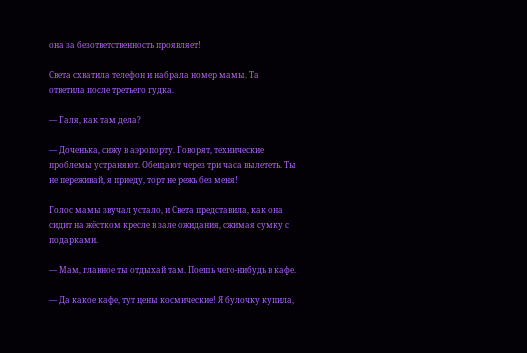она за безответственность проявляет!

Света схватила телефон и набрала номер мамы. Та ответила после третьего гудка.

— Галя, как там дела?

— Доченька, сижу в аэропорту. Говорят, технические проблемы устраняют. Обещают через три часа вылететь. Ты не переживай, я приеду, торт не режь без меня!

Голос мамы звучал устало, и Света представила, как она сидит на жёстком кресле в зале ожидания, сжимая сумку с подарками.

— Мам, главное ты отдыхай там. Поешь чего-нибудь в кафе.

— Да какое кафе, тут цены космические! Я булочку купила,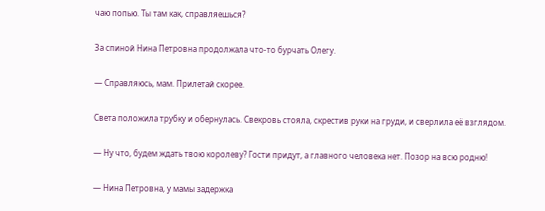чаю попью. Ты там как, справляешься?

За спиной Нина Петровна продолжала что-то бурчать Олегу.

— Справляюсь, мам. Прилетай скорее.

Света положила трубку и обернулась. Свекровь стояла, скрестив руки на груди, и сверлила её взглядом.

— Ну что, будем ждать твою королеву? Гости придут, а главного человека нет. Позор на всю родню!

— Нина Петровна, у мамы задержка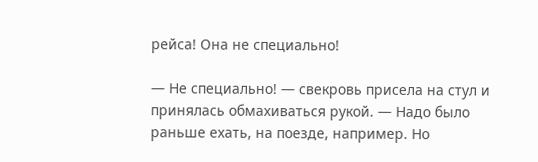рейса! Она не специально!

— Не специально! — свекровь присела на стул и принялась обмахиваться рукой. — Надо было раньше ехать, на поезде, например. Но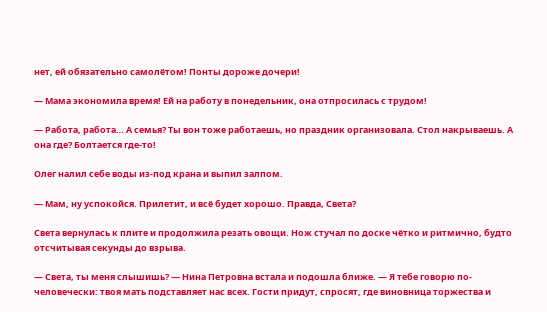нет, ей обязательно самолётом! Понты дороже дочери!

— Мама экономила время! Ей на работу в понедельник, она отпросилась с трудом!

— Работа, работа… А семья? Ты вон тоже работаешь, но праздник организовала. Стол накрываешь. А она где? Болтается где-то!

Олег налил себе воды из-под крана и выпил залпом.

— Мам, ну успокойся. Прилетит, и всё будет хорошо. Правда, Света?

Света вернулась к плите и продолжила резать овощи. Нож стучал по доске чётко и ритмично, будто отсчитывая секунды до взрыва.

— Света, ты меня слышишь? — Нина Петровна встала и подошла ближе. — Я тебе говорю по-человечески: твоя мать подставляет нас всех. Гости придут, спросят, где виновница торжества и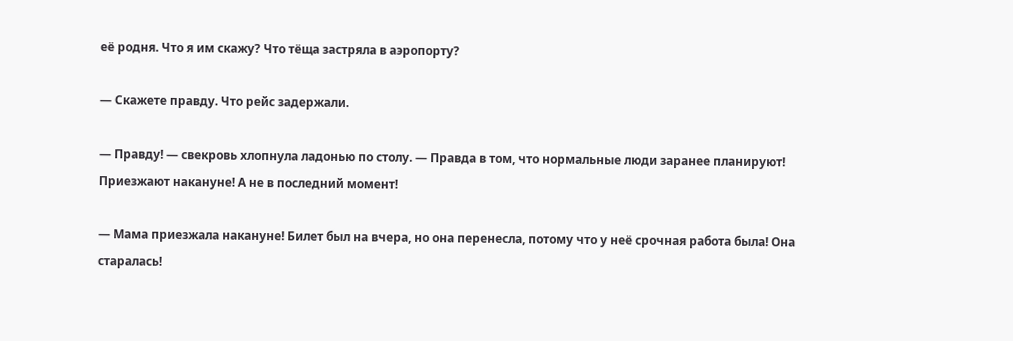её родня. Что я им скажу? Что тёща застряла в аэропорту?

— Скажете правду. Что рейс задержали.

— Правду! — свекровь хлопнула ладонью по столу. — Правда в том, что нормальные люди заранее планируют! Приезжают накануне! А не в последний момент!

— Мама приезжала накануне! Билет был на вчера, но она перенесла, потому что у неё срочная работа была! Она старалась!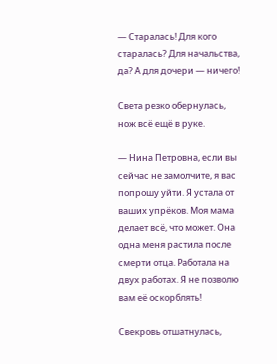— Старалась! Для кого старалась? Для начальства, да? А для дочери — ничего!

Света резко обернулась, нож всё ещё в руке.

— Нина Петровна, если вы сейчас не замолчите, я вас попрошу уйти. Я устала от ваших упрёков. Моя мама делает всё, что может. Она одна меня растила после смерти отца. Работала на двух работах. Я не позволю вам её оскорблять!

Свекровь отшатнулась,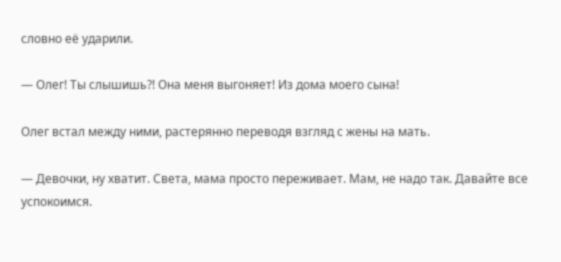словно её ударили.

— Олег! Ты слышишь?! Она меня выгоняет! Из дома моего сына!

Олег встал между ними, растерянно переводя взгляд с жены на мать.

— Девочки, ну хватит. Света, мама просто переживает. Мам, не надо так. Давайте все успокоимся.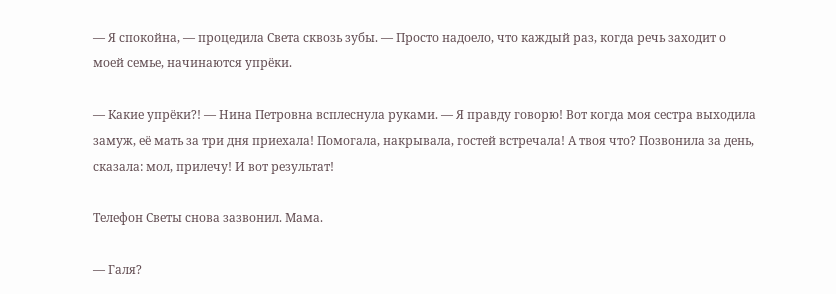— Я спокойна, — процедила Света сквозь зубы. — Просто надоело, что каждый раз, когда речь заходит о моей семье, начинаются упрёки.

— Какие упрёки?! — Нина Петровна всплеснула руками. — Я правду говорю! Вот когда моя сестра выходила замуж, её мать за три дня приехала! Помогала, накрывала, гостей встречала! А твоя что? Позвонила за день, сказала: мол, прилечу! И вот результат!

Телефон Светы снова зазвонил. Мама.

— Галя?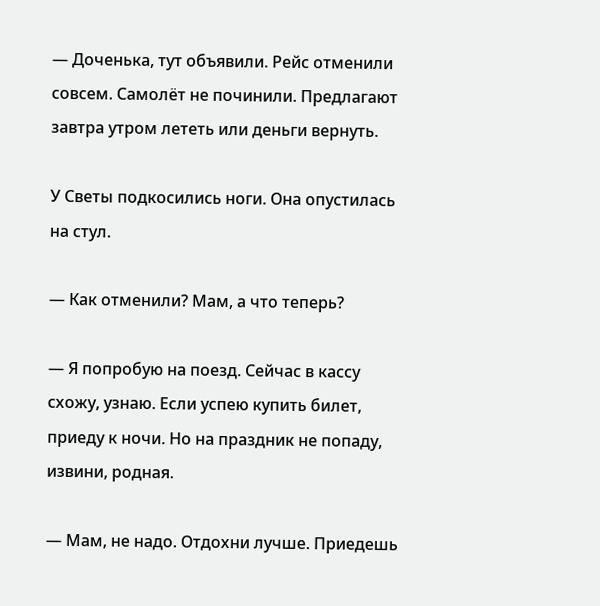— Доченька, тут объявили. Рейс отменили совсем. Самолёт не починили. Предлагают завтра утром лететь или деньги вернуть.

У Светы подкосились ноги. Она опустилась на стул.

— Как отменили? Мам, а что теперь?

— Я попробую на поезд. Сейчас в кассу схожу, узнаю. Если успею купить билет, приеду к ночи. Но на праздник не попаду, извини, родная.

— Мам, не надо. Отдохни лучше. Приедешь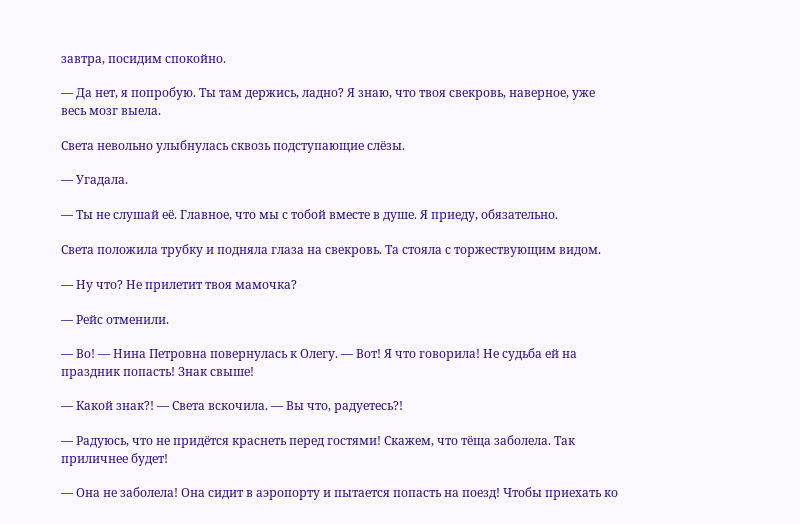завтра, посидим спокойно.

— Да нет, я попробую. Ты там держись, ладно? Я знаю, что твоя свекровь, наверное, уже весь мозг выела.

Света невольно улыбнулась сквозь подступающие слёзы.

— Угадала.

— Ты не слушай её. Главное, что мы с тобой вместе в душе. Я приеду, обязательно.

Света положила трубку и подняла глаза на свекровь. Та стояла с торжествующим видом.

— Ну что? Не прилетит твоя мамочка?

— Рейс отменили.

— Во! — Нина Петровна повернулась к Олегу. — Вот! Я что говорила! Не судьба ей на праздник попасть! Знак свыше!

— Какой знак?! — Света вскочила. — Вы что, радуетесь?!

— Радуюсь, что не придётся краснеть перед гостями! Скажем, что тёща заболела. Так приличнее будет!

— Она не заболела! Она сидит в аэропорту и пытается попасть на поезд! Чтобы приехать ко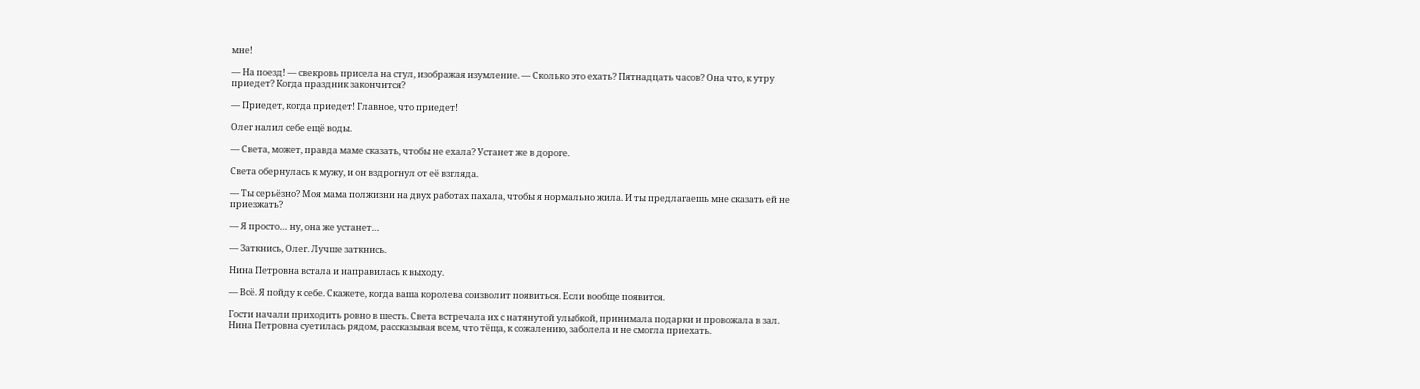мне!

— На поезд! — свекровь присела на стул, изображая изумление. — Сколько это ехать? Пятнадцать часов? Она что, к утру приедет? Когда праздник закончится?

— Приедет, когда приедет! Главное, что приедет!

Олег налил себе ещё воды.

— Света, может, правда маме сказать, чтобы не ехала? Устанет же в дороге.

Света обернулась к мужу, и он вздрогнул от её взгляда.

— Ты серьёзно? Моя мама полжизни на двух работах пахала, чтобы я нормально жила. И ты предлагаешь мне сказать ей не приезжать?

— Я просто… ну, она же устанет…

— Заткнись, Олег. Лучше заткнись.

Нина Петровна встала и направилась к выходу.

— Всё. Я пойду к себе. Скажете, когда ваша королева соизволит появиться. Если вообще появится.

Гости начали приходить ровно в шесть. Света встречала их с натянутой улыбкой, принимала подарки и провожала в зал. Нина Петровна суетилась рядом, рассказывая всем, что тёща, к сожалению, заболела и не смогла приехать.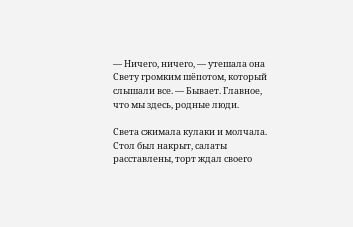— Ничего, ничего, — утешала она Свету громким шёпотом, который слышали все. — Бывает. Главное, что мы здесь, родные люди.

Света сжимала кулаки и молчала. Стол был накрыт, салаты расставлены, торт ждал своего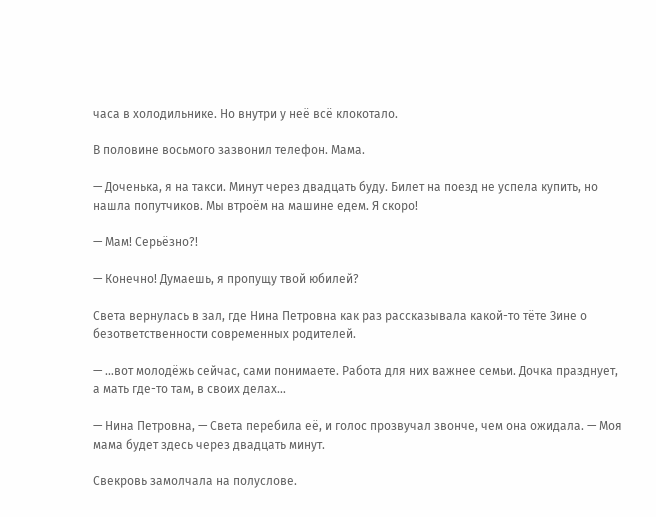часа в холодильнике. Но внутри у неё всё клокотало.

В половине восьмого зазвонил телефон. Мама.

— Доченька, я на такси. Минут через двадцать буду. Билет на поезд не успела купить, но нашла попутчиков. Мы втроём на машине едем. Я скоро!

— Мам! Серьёзно?!

— Конечно! Думаешь, я пропущу твой юбилей?

Света вернулась в зал, где Нина Петровна как раз рассказывала какой-то тёте Зине о безответственности современных родителей.

— …вот молодёжь сейчас, сами понимаете. Работа для них важнее семьи. Дочка празднует, а мать где-то там, в своих делах…

— Нина Петровна, — Света перебила её, и голос прозвучал звонче, чем она ожидала. — Моя мама будет здесь через двадцать минут.

Свекровь замолчала на полуслове.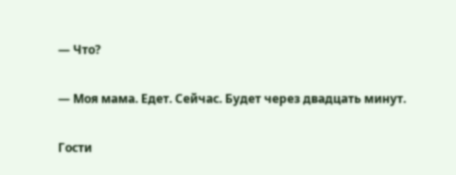— Что?

— Моя мама. Едет. Сейчас. Будет через двадцать минут.

Гости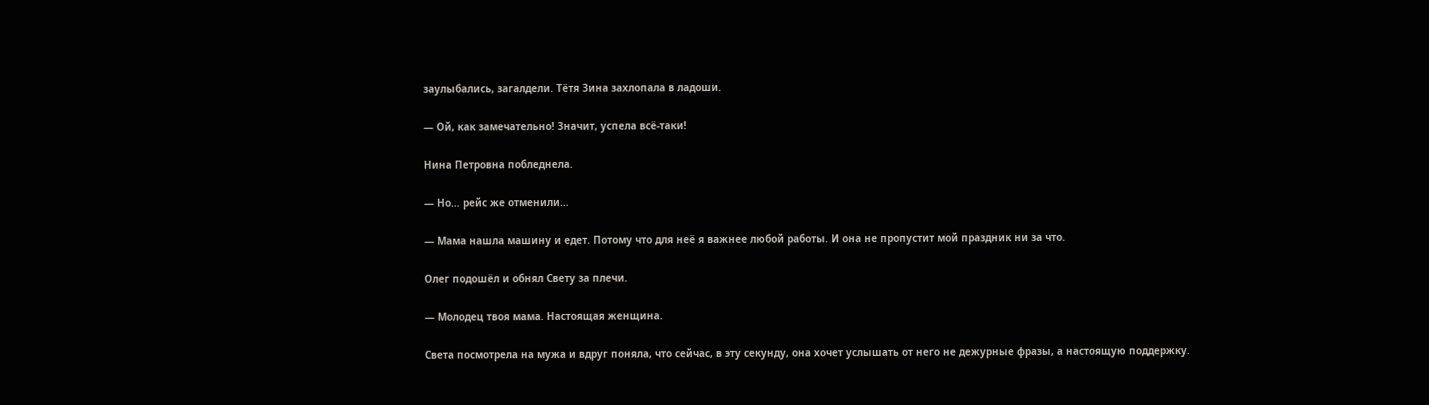заулыбались, загалдели. Тётя Зина захлопала в ладоши.

— Ой, как замечательно! Значит, успела всё-таки!

Нина Петровна побледнела.

— Но… рейс же отменили…

— Мама нашла машину и едет. Потому что для неё я важнее любой работы. И она не пропустит мой праздник ни за что.

Олег подошёл и обнял Свету за плечи.

— Молодец твоя мама. Настоящая женщина.

Света посмотрела на мужа и вдруг поняла, что сейчас, в эту секунду, она хочет услышать от него не дежурные фразы, а настоящую поддержку.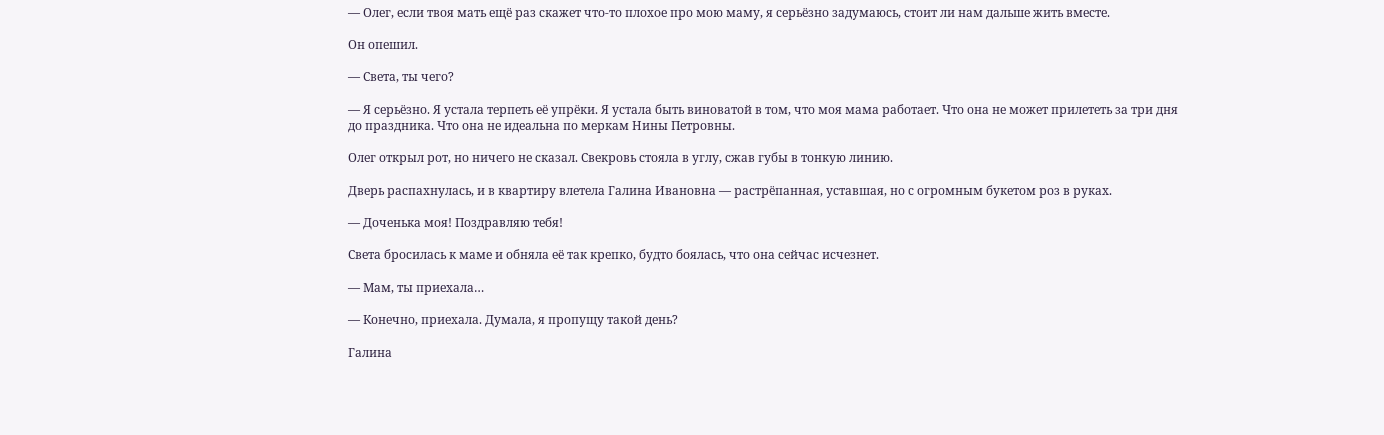— Олег, если твоя мать ещё раз скажет что-то плохое про мою маму, я серьёзно задумаюсь, стоит ли нам дальше жить вместе.

Он опешил.

— Света, ты чего?

— Я серьёзно. Я устала терпеть её упрёки. Я устала быть виноватой в том, что моя мама работает. Что она не может прилететь за три дня до праздника. Что она не идеальна по меркам Нины Петровны.

Олег открыл рот, но ничего не сказал. Свекровь стояла в углу, сжав губы в тонкую линию.

Дверь распахнулась, и в квартиру влетела Галина Ивановна — растрёпанная, уставшая, но с огромным букетом роз в руках.

— Доченька моя! Поздравляю тебя!

Света бросилась к маме и обняла её так крепко, будто боялась, что она сейчас исчезнет.

— Мам, ты приехала…

— Конечно, приехала. Думала, я пропущу такой день?

Галина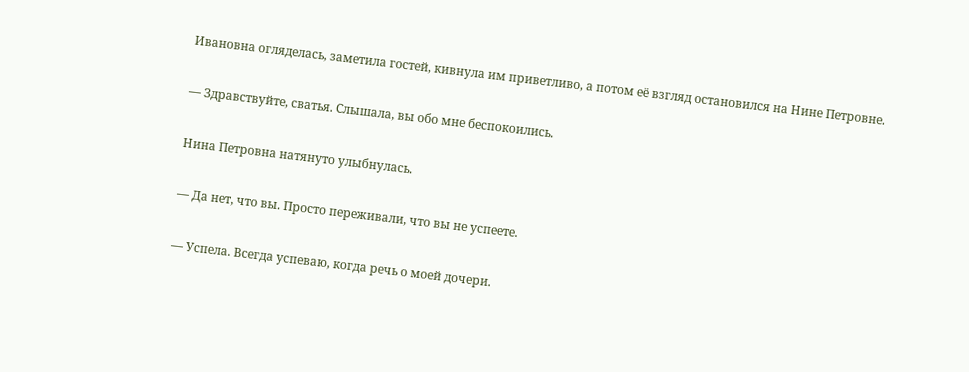Ивановна огляделась, заметила гостей, кивнула им приветливо, а потом её взгляд остановился на Нине Петровне.

— Здравствуйте, сватья. Слышала, вы обо мне беспокоились.

Нина Петровна натянуто улыбнулась.

— Да нет, что вы. Просто переживали, что вы не успеете.

— Успела. Всегда успеваю, когда речь о моей дочери.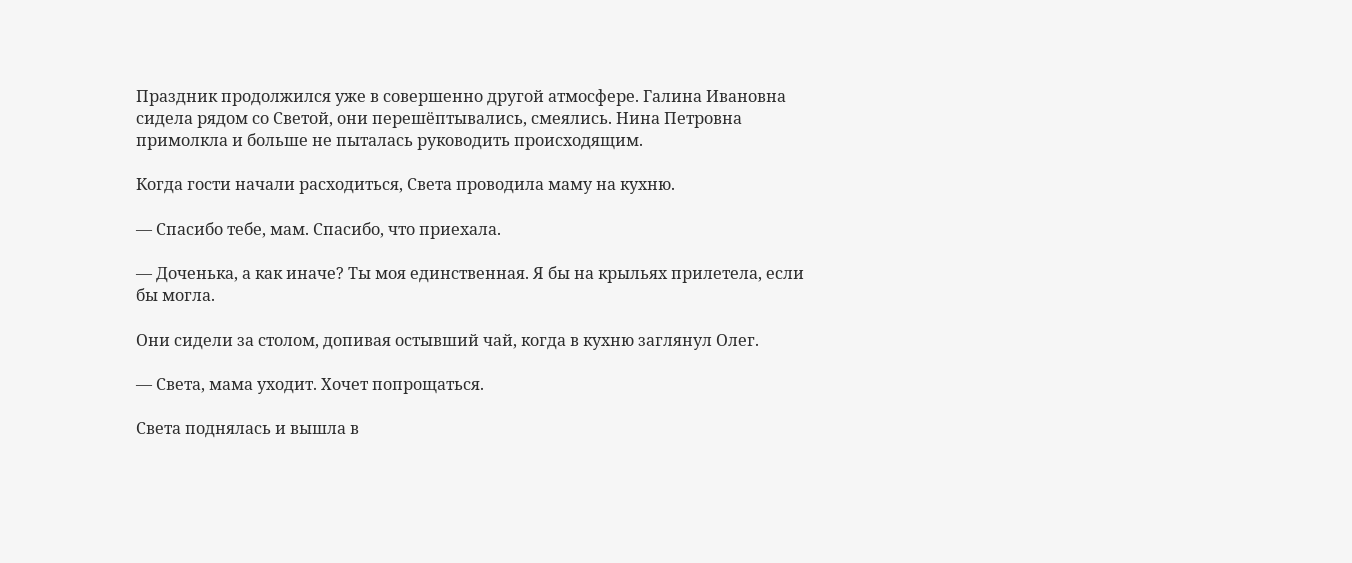Праздник продолжился уже в совершенно другой атмосфере. Галина Ивановна сидела рядом со Светой, они перешёптывались, смеялись. Нина Петровна примолкла и больше не пыталась руководить происходящим.

Когда гости начали расходиться, Света проводила маму на кухню.

— Спасибо тебе, мам. Спасибо, что приехала.

— Доченька, а как иначе? Ты моя единственная. Я бы на крыльях прилетела, если бы могла.

Они сидели за столом, допивая остывший чай, когда в кухню заглянул Олег.

— Света, мама уходит. Хочет попрощаться.

Света поднялась и вышла в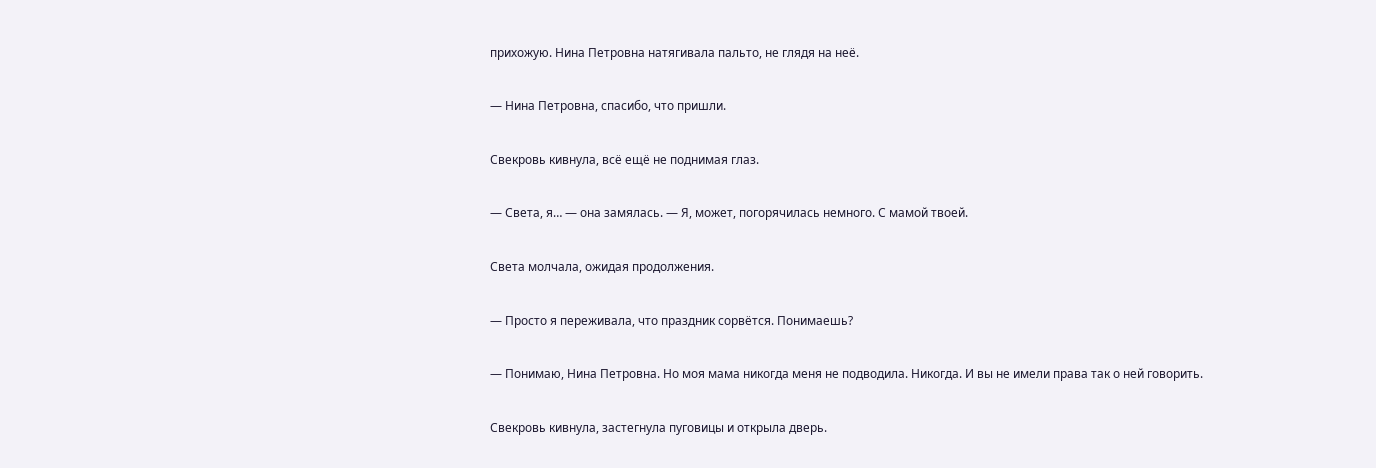прихожую. Нина Петровна натягивала пальто, не глядя на неё.

— Нина Петровна, спасибо, что пришли.

Свекровь кивнула, всё ещё не поднимая глаз.

— Света, я… — она замялась. — Я, может, погорячилась немного. С мамой твоей.

Света молчала, ожидая продолжения.

— Просто я переживала, что праздник сорвётся. Понимаешь?

— Понимаю, Нина Петровна. Но моя мама никогда меня не подводила. Никогда. И вы не имели права так о ней говорить.

Свекровь кивнула, застегнула пуговицы и открыла дверь.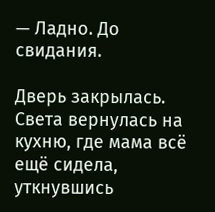— Ладно. До свидания.

Дверь закрылась. Света вернулась на кухню, где мама всё ещё сидела, уткнувшись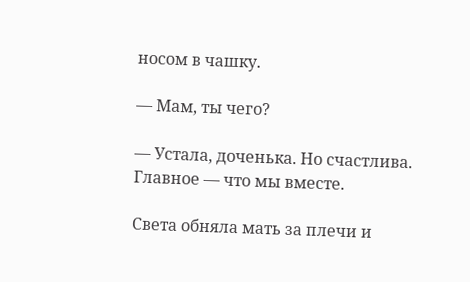носом в чашку.

— Мам, ты чего?

— Устала, доченька. Но счастлива. Главное — что мы вместе.

Света обняла мать за плечи и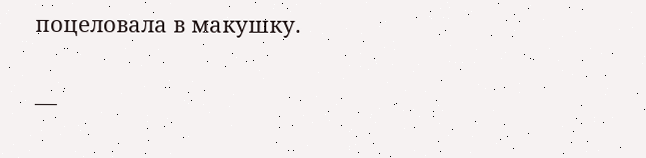поцеловала в макушку.

—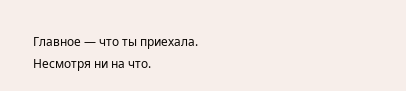Главное — что ты приехала. Несмотря ни на что.